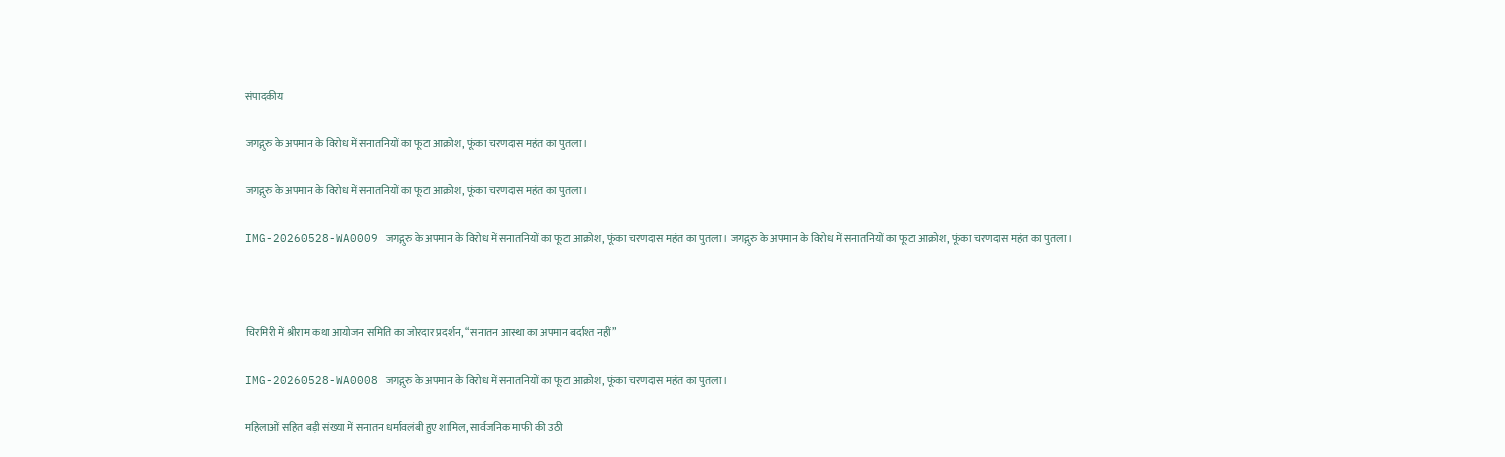संपादकीय

जगद्गुरु के अपमान के विरोध में सनातनियों का फूटा आक्रोश, फूंका चरणदास महंत का पुतला।

जगद्गुरु के अपमान के विरोध में सनातनियों का फूटा आक्रोश, फूंका चरणदास महंत का पुतला।

IMG-20260528-WA0009 जगद्गुरु के अपमान के विरोध में सनातनियों का फूटा आक्रोश, फूंका चरणदास महंत का पुतला। जगद्गुरु के अपमान के विरोध में सनातनियों का फूटा आक्रोश, फूंका चरणदास महंत का पुतला।



चिरमिरी में श्रीराम कथा आयोजन समिति का जोरदार प्रदर्शन, “सनातन आस्था का अपमान बर्दाश्त नहीं”

IMG-20260528-WA0008 जगद्गुरु के अपमान के विरोध में सनातनियों का फूटा आक्रोश, फूंका चरणदास महंत का पुतला।

महिलाओं सहित बड़ी संख्या में सनातन धर्मावलंबी हुए शामिल, सार्वजनिक माफी की उठी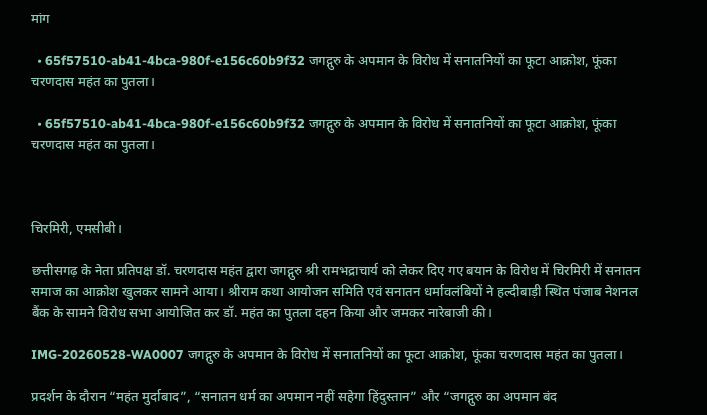मांग

  • 65f57510-ab41-4bca-980f-e156c60b9f32 जगद्गुरु के अपमान के विरोध में सनातनियों का फूटा आक्रोश, फूंका चरणदास महंत का पुतला।

  • 65f57510-ab41-4bca-980f-e156c60b9f32 जगद्गुरु के अपमान के विरोध में सनातनियों का फूटा आक्रोश, फूंका चरणदास महंत का पुतला।



चिरमिरी, एमसीबी।

छत्तीसगढ़ के नेता प्रतिपक्ष डॉ. चरणदास महंत द्वारा जगद्गुरु श्री रामभद्राचार्य को लेकर दिए गए बयान के विरोध में चिरमिरी में सनातन समाज का आक्रोश खुलकर सामने आया। श्रीराम कथा आयोजन समिति एवं सनातन धर्मावलंबियों ने हल्दीबाड़ी स्थित पंजाब नेशनल बैंक के सामने विरोध सभा आयोजित कर डॉ. महंत का पुतला दहन किया और जमकर नारेबाजी की।

IMG-20260528-WA0007 जगद्गुरु के अपमान के विरोध में सनातनियों का फूटा आक्रोश, फूंका चरणदास महंत का पुतला।

प्रदर्शन के दौरान “महंत मुर्दाबाद”, “सनातन धर्म का अपमान नहीं सहेगा हिंदुस्तान” और “जगद्गुरु का अपमान बंद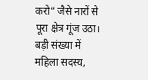करो” जैसे नारों से पूरा क्षेत्र गूंज उठा। बड़ी संख्या में महिला सदस्य,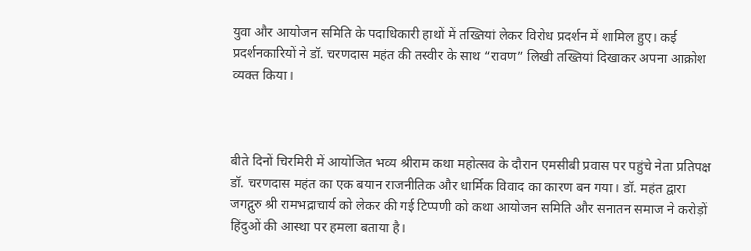युवा और आयोजन समिति के पदाधिकारी हाथों में तख्तियां लेकर विरोध प्रदर्शन में शामिल हुए। कई प्रदर्शनकारियों ने डॉ. चरणदास महंत की तस्वीर के साथ “रावण” लिखी तख्तियां दिखाकर अपना आक्रोश व्यक्त किया।



बीते दिनों चिरमिरी में आयोजित भव्य श्रीराम कथा महोत्सव के दौरान एमसीबी प्रवास पर पहुंचे नेता प्रतिपक्ष डॉ. चरणदास महंत का एक बयान राजनीतिक और धार्मिक विवाद का कारण बन गया। डॉ. महंत द्वारा जगद्गुरु श्री रामभद्राचार्य को लेकर की गई टिप्पणी को कथा आयोजन समिति और सनातन समाज ने करोड़ों हिंदुओं की आस्था पर हमला बताया है।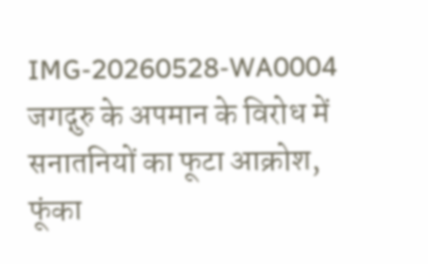IMG-20260528-WA0004 जगद्गुरु के अपमान के विरोध में सनातनियों का फूटा आक्रोश, फूंका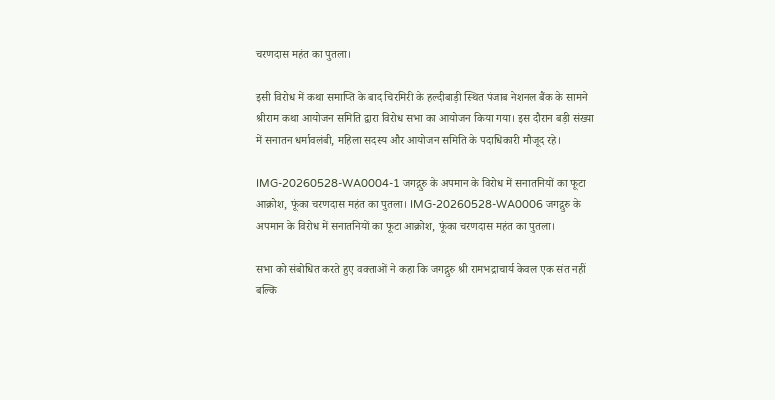चरणदास महंत का पुतला।

इसी विरोध में कथा समाप्ति के बाद चिरमिरी के हल्दीबाड़ी स्थित पंजाब नेशनल बैंक के सामने श्रीराम कथा आयोजन समिति द्वारा विरोध सभा का आयोजन किया गया। इस दौरान बड़ी संख्या में सनातन धर्मावलंबी, महिला सदस्य और आयोजन समिति के पदाधिकारी मौजूद रहे।

IMG-20260528-WA0004-1 जगद्गुरु के अपमान के विरोध में सनातनियों का फूटा आक्रोश, फूंका चरणदास महंत का पुतला। IMG-20260528-WA0006 जगद्गुरु के अपमान के विरोध में सनातनियों का फूटा आक्रोश, फूंका चरणदास महंत का पुतला।

सभा को संबोधित करते हुए वक्ताओं ने कहा कि जगद्गुरु श्री रामभद्राचार्य केवल एक संत नहीं बल्कि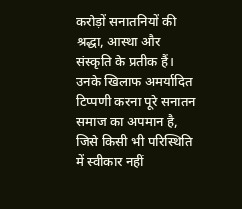करोड़ों सनातनियों की श्रद्धा, आस्था और संस्कृति के प्रतीक हैं। उनके खिलाफ अमर्यादित टिप्पणी करना पूरे सनातन समाज का अपमान है, जिसे किसी भी परिस्थिति में स्वीकार नहीं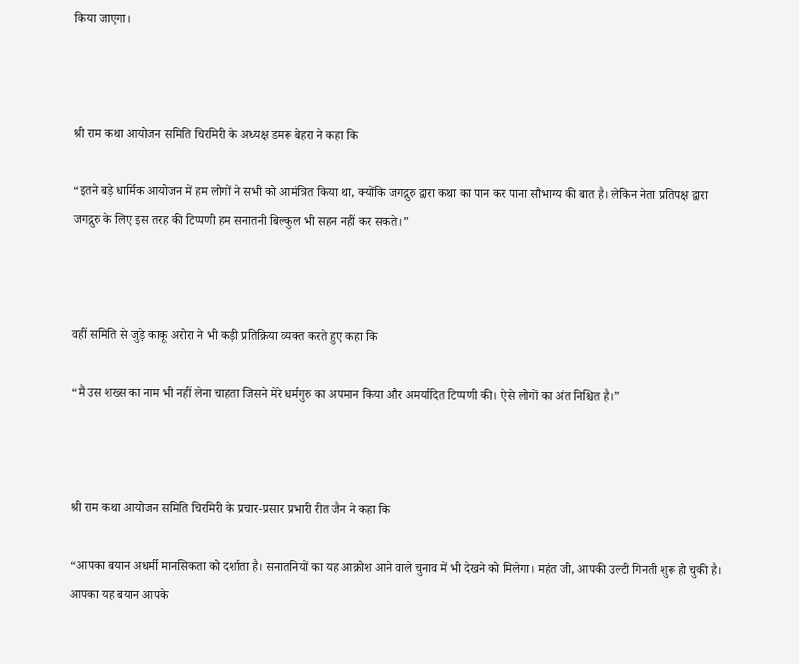किया जाएगा।



श्री राम कथा आयोजन समिति चिरमिरी के अध्यक्ष डमरू बेहरा ने कहा कि

“इतने बड़े धार्मिक आयोजन में हम लोगों ने सभी को आमंत्रित किया था, क्योंकि जगद्गुरु द्वारा कथा का पान कर पाना सौभाग्य की बात है। लेकिन नेता प्रतिपक्ष द्वारा जगद्गुरु के लिए इस तरह की टिप्पणी हम सनातनी बिल्कुल भी सहन नहीं कर सकते।”



वहीं समिति से जुड़े काकू अरोरा ने भी कड़ी प्रतिक्रिया व्यक्त करते हुए कहा कि

“मैं उस शख्स का नाम भी नहीं लेना चाहता जिसने मेरे धर्मगुरु का अपमान किया और अमर्यादित टिप्पणी की। ऐसे लोगों का अंत निश्चित है।”



श्री राम कथा आयोजन समिति चिरमिरी के प्रचार-प्रसार प्रभारी रीत जैन ने कहा कि

“आपका बयान अधर्मी मानसिकता को दर्शाता है। सनातनियों का यह आक्रोश आने वाले चुनाव में भी देखने को मिलेगा। महंत जी, आपकी उल्टी गिनती शुरू हो चुकी है। आपका यह बयान आपके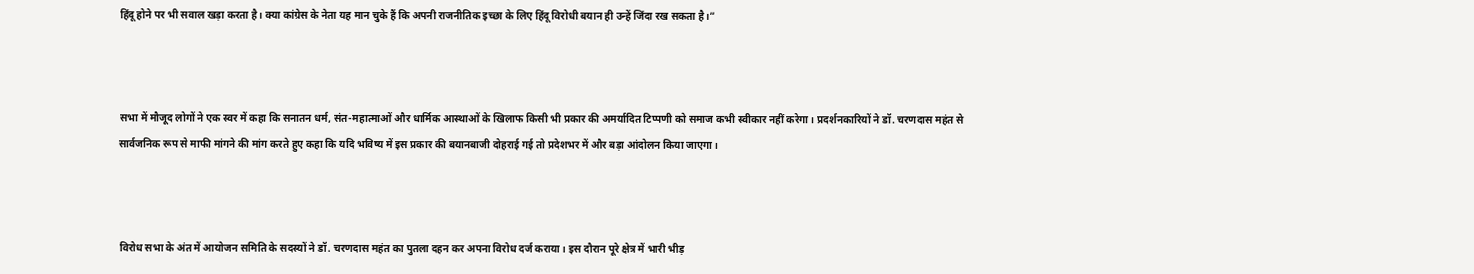हिंदू होने पर भी सवाल खड़ा करता है। क्या कांग्रेस के नेता यह मान चुके हैं कि अपनी राजनीतिक इच्छा के लिए हिंदू विरोधी बयान ही उन्हें जिंदा रख सकता है।”



सभा में मौजूद लोगों ने एक स्वर में कहा कि सनातन धर्म, संत-महात्माओं और धार्मिक आस्थाओं के खिलाफ किसी भी प्रकार की अमर्यादित टिप्पणी को समाज कभी स्वीकार नहीं करेगा। प्रदर्शनकारियों ने डॉ. चरणदास महंत से सार्वजनिक रूप से माफी मांगने की मांग करते हुए कहा कि यदि भविष्य में इस प्रकार की बयानबाजी दोहराई गई तो प्रदेशभर में और बड़ा आंदोलन किया जाएगा।



विरोध सभा के अंत में आयोजन समिति के सदस्यों ने डॉ. चरणदास महंत का पुतला दहन कर अपना विरोध दर्ज कराया। इस दौरान पूरे क्षेत्र में भारी भीड़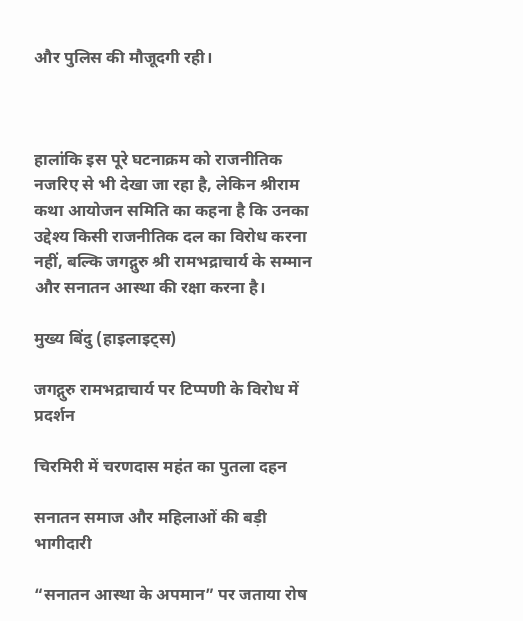और पुलिस की मौजूदगी रही।



हालांकि इस पूरे घटनाक्रम को राजनीतिक नजरिए से भी देखा जा रहा है, लेकिन श्रीराम कथा आयोजन समिति का कहना है कि उनका उद्देश्य किसी राजनीतिक दल का विरोध करना नहीं, बल्कि जगद्गुरु श्री रामभद्राचार्य के सम्मान और सनातन आस्था की रक्षा करना है।

मुख्य बिंदु (हाइलाइट्स)

जगद्गुरु रामभद्राचार्य पर टिप्पणी के विरोध में प्रदर्शन

चिरमिरी में चरणदास महंत का पुतला दहन

सनातन समाज और महिलाओं की बड़ी भागीदारी

“सनातन आस्था के अपमान” पर जताया रोष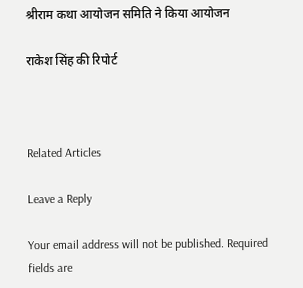श्रीराम कथा आयोजन समिति ने किया आयोजन

राकेश सिंह की रिपोर्ट



Related Articles

Leave a Reply

Your email address will not be published. Required fields are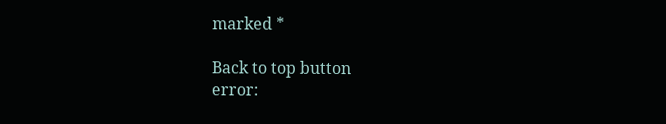marked *

Back to top button
error: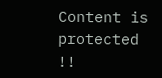Content is protected !!